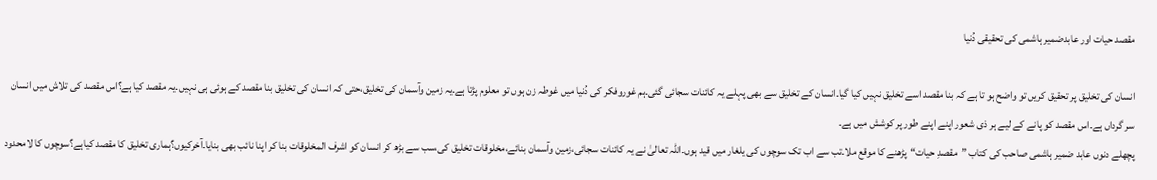مقصد حیات اور عابدضمیر ہاشمی کی تحقیقی دُنیا

انسان کی تخلیق پر تحقیق کریں تو واضح ہو تا ہے کہ بنا مقصد اسے تخلیق نہیں کیا گیا۔انسان کے تخلیق سے بھی پہلے یہ کائنات سجائی گئی۔ہم غوروفکر کی دُنیا میں غوطہ زن ہوں تو معلوم پڑتا ہے۔یہ زمین وآسمان کی تخلیق،حتی کہ انسان کی تخلیق بنا مقصد کے ہوئی ہی نہیں۔یہ مقصد کیا ہے؟اس مقصد کی تلاش میں انسان سر گرداں ہے۔اس مقصد کو پانے کے لیے ہر ذی شعور اپنے اپنے طور پر کوشش میں ہے۔
پچھلے دنوں عابد ضمیر ہاشمی صاحب کی کتاب ”مقصدِ حیات“پڑھنے کا موقع ملا۔تب سے اب تک سوچوں کی یلغار میں قید ہوں۔اللہ تعالیٰ نے یہ کائنات سجائی،زمین وآسمان بنائے،مخلوقات تخلیق کی،سب سے بڑھ کر انسان کو اشرف المخلوقات بنا کر اپنا نائب بھی بنایا۔آخرکیوں؟ہماری تخلیق کا مقصد کیاہے؟سوچوں کا لامحدود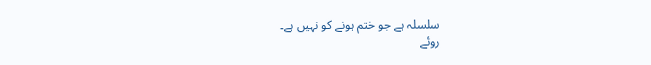سلسلہ ہے جو ختم ہونے کو نہیں ہے۔
روئے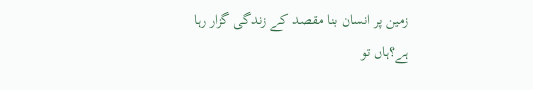زمین پر انسان بنا مقصد کے زندگی گزار رہا ہے؟ہاں تو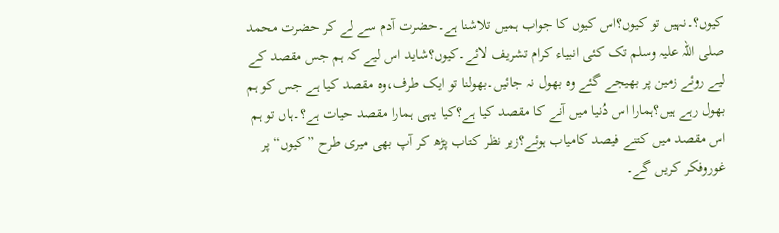کیوں؟۔نہیں تو کیوں؟اس کیوں کا جواب ہمیں تلاشنا ہے۔حضرت آدم سے لے کر حضرت محمد صلی اللہ علیہ وسلم تک کئی انبیاء کرام تشریف لائے۔کیوں؟شاید اس لیے کہ ہم جس مقصد کے لیے روئے زمین پر بھیجے گئے وہ بھول نہ جائیں۔بھولنا تو ایک طرف،وہ مقصد کیا ہے جس کو ہم بھول رہے ہیں؟ہمارا اس دُنیا میں آنے کا مقصد کیا ہے؟کیا یہی ہمارا مقصد حیات ہے؟۔ہاں تو ہم اس مقصد میں کتنے فیصد کامیاب ہوئے؟زیر نظر کتاب پڑھ کر آپ بھی میری طرح ”کیوں“پر غوروفکر کریں گے۔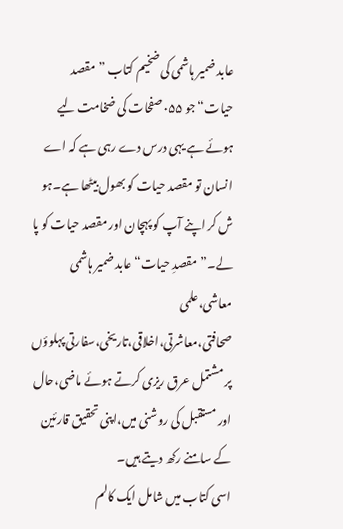عابد ضمیر ہاشمی کی ضخیم کتاب ”مقصد حیات“جو ۰۵۵صفحات کی ضخامت لیے ہوئے ہے یہی درس دے رہی ہے کہ اے انسان تو مقصد حیات کو بھول بیٹھا ہے۔ہو ش کر اپنے آپ کو پہچان اور مقصد حیات کو پا لے۔”مقصدِ حیات“عابد ضمیر ہاشمی معاشی،علمی صحافتی،معاشرتی،اخلاقی،تاریخی،سفارتی پہلوؤں پر مشتمل عرق ریزی کرتے ہوئے ماضی،حال اور مستقبل کی روشنی میں،اپنی تحقیق قارئین کے سامنے رکھ دیتے ہیں۔
اسی کتاب میں شامل ایک کالم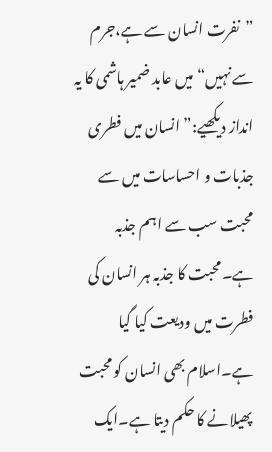”نفرت انسان سے ہے،جرم سے نہیں“میں عابد ضمیر ہاشمی کا یہ انداز دیکھیے:”انسان میں فطری جذبات و احساسات میں سے محبت سب سے اہم جذبہ ہے۔محبت کا جذبہ ہر انسان کی فطرت میں ودیعت کیا گیا ہے۔اسلام بھی انسان کو محبت پھیلانے کا حکم دیتا ہے۔ایک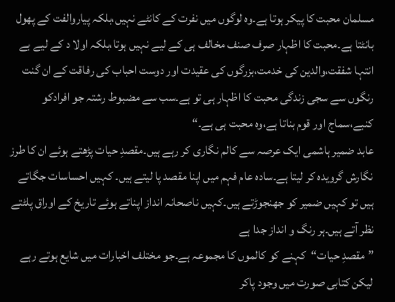مسلمان محبت کا پیکر ہوتا ہے۔وہ لوگوں میں نفرت کے کانٹے نہیں،بلکہ پیاروالفت کے پھول بانٹتا ہے۔محبت کا اظہار صرف صنف مخالف ہی کے لیے نہیں ہوتا،بلکہ اولا د کے لیے بے انتہا شفقت،والدین کی خدمت،بزرگوں کی عقیدت اور دوست احباب کی رفاقت کے ان گنت رنگوں سے سجی زندگی محبت کا اظہار ہی تو ہے۔سب سے مضبوط رشتہ جو افرادکو کنبے،سماج اور قوم بناتا ہے،وہ محبت ہی ہے۔“
عابد ضمیر ہاشمی ایک عرصہ سے کالم نگاری کر رہے ہیں۔مقصدِ حیات پڑھتے ہوئے ان کا طرز نگارش گرویدہ کر لیتا ہے۔سادہ عام فہم میں اپنا مقصد پا لیتے ہیں۔ کہیں احساسات جگاتے ہیں تو کہیں ضمیر کو جھنجوڑتے ہیں۔کہیں ناصحانہ انداز اپناتے ہوئے تاریخ کے اوراق پلٹتے نظر آتے ہیں۔ہر رنگ و انداز جدا ہے
”مقصدِ حیات“کہنے کو کالموں کا مجموعہ ہے۔جو مختلف اخبارات میں شایع ہوتے رہے لیکن کتابی صورت میں وجود پاکر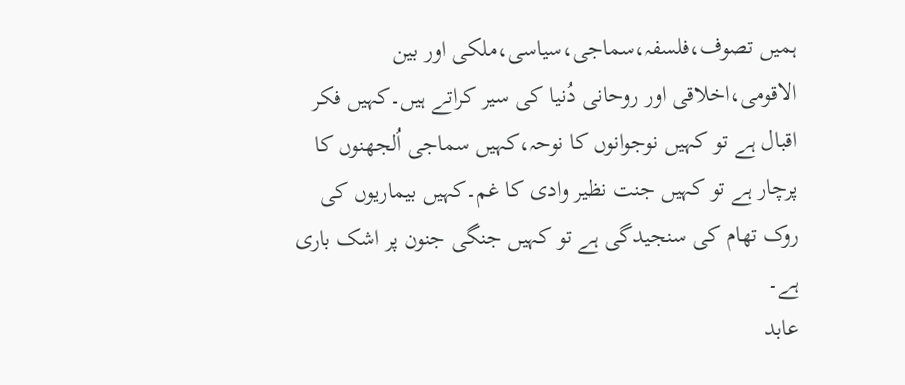ہمیں تصوف،فلسفہ،سماجی،سیاسی،ملکی اور بین الاقومی،اخلاقی اور روحانی دُنیا کی سیر کراتے ہیں۔کہیں فکر اقبال ہے تو کہیں نوجوانوں کا نوحہ،کہیں سماجی اُلجھنوں کا پرچار ہے تو کہیں جنت نظیر وادی کا غم۔کہیں بیماریوں کی روک تھام کی سنجیدگی ہے تو کہیں جنگی جنون پر اشک باری ہے۔
عابد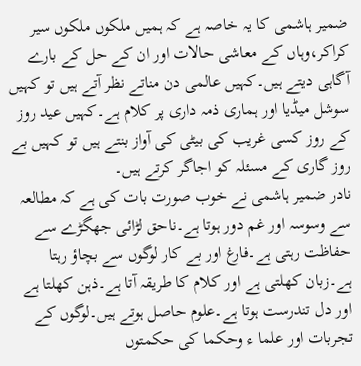ضمیر ہاشمی کا یہ خاصہ ہے کہ ہمیں ملکوں ملکوں سیر کراکر،وہاں کے معاشی حالات اور ان کے حل کے بارے آگاہی دیتے ہیں۔کہیں عالمی دن مناتے نظر آتے ہیں تو کہیں سوشل میڈیا اور ہماری ذمہ داری پر کلام ہے۔کہیں عید روز کے روز کسی غریب کی بیٹی کی آواز بنتے ہیں تو کہیں بے روز گاری کے مسئلہ کو اجاگر کرتے ہیں۔
نادر ضمیر ہاشمی نے خوب صورت بات کی ہے کہ مطالعہ سے وسوسہ اور غم دور ہوتا ہے۔ناحق لڑائی جھگڑے سے حفاظت رہتی ہے۔فارغ اور بے کار لوگوں سے بچاؤ رہتا ہے۔زبان کھلتی ہے اور کلام کا طریقہ آتا ہے۔ذہن کھلتا ہے اور دل تندرست ہوتا ہے۔علوم حاصل ہوتے ہیں۔لوگوں کے تجربات اور علما ء وحکما کی حکمتوں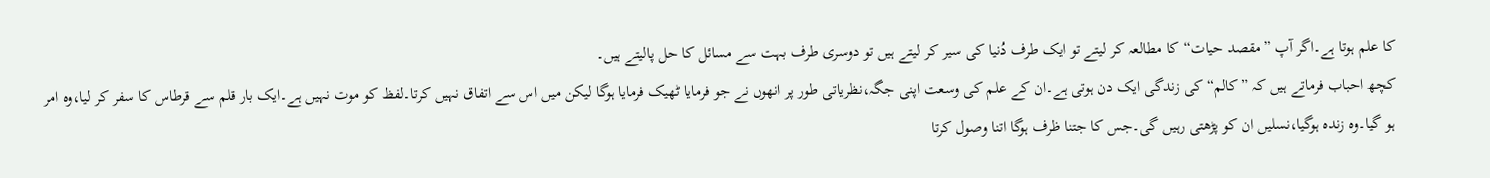کا علم ہوتا ہے۔اگر آپ ”مقصد حیات“کا مطالعہ کر لیتے تو ایک طرف دُنیا کی سیر کر لیتے ہیں تو دوسری طرف بہت سے مسائل کا حل پالیتے ہیں۔
کچھ احباب فرماتے ہیں کہ ”کالم“کی زندگی ایک دن ہوتی ہے۔ان کے علم کی وسعت اپنی جگہ،نظریاتی طور پر انھوں نے جو فرمایا ٹھیک فرمایا ہوگا لیکن میں اس سے اتفاق نہیں کرتا۔لفظ کو موت نہیں ہے۔ایک بار قلم سے قرطاس کا سفر کر لیا،وہ امر ہو گیا۔وہ زندہ ہوگیا،نسلیں ان کو پڑھتی رہیں گی۔جس کا جتنا ظرف ہوگا اتنا وصول کرتا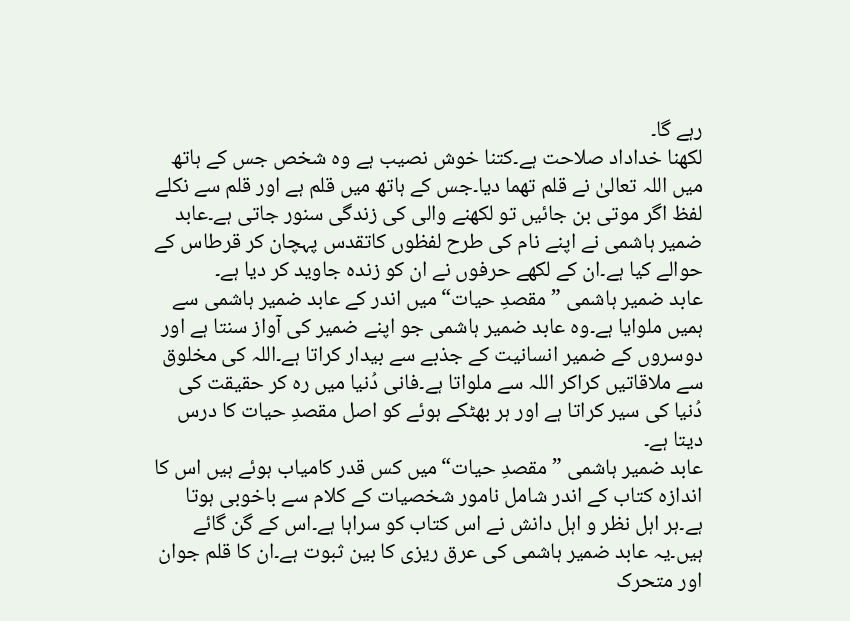رہے گا۔
لکھنا خداداد صلاحت ہے۔کتنا خوش نصیب ہے وہ شخص جس کے ہاتھ میں اللہ تعالیٰ نے قلم تھما دیا۔جس کے ہاتھ میں قلم ہے اور قلم سے نکلے لفظ اگر موتی بن جائیں تو لکھنے والی کی زندگی سنور جاتی ہے۔عابد ضمیر ہاشمی نے اپنے نام کی طرح لفظوں کاتقدس پہچان کر قرطاس کے حوالے کیا ہے۔ان کے لکھے حرفوں نے ان کو زندہ جاوید کر دیا ہے۔
عابد ضمیر ہاشمی ”مقصدِ حیات“میں اندر کے عابد ضمیر ہاشمی سے ہمیں ملوایا ہے۔وہ عابد ضمیر ہاشمی جو اپنے ضمیر کی آواز سنتا ہے اور دوسروں کے ضمیر انسانیت کے جذبے سے بیدار کراتا ہے۔اللہ کی مخلوق سے ملاقاتیں کراکر اللہ سے ملواتا ہے۔فانی دُنیا میں رہ کر حقیقت کی دُنیا کی سیر کراتا ہے اور ہر بھٹکے ہوئے کو اصل مقصدِ حیات کا درس دیتا ہے۔
عابد ضمیر ہاشمی ”مقصدِ حیات“میں کس قدر کامیاب ہوئے ہیں اس کا اندازہ کتاب کے اندر شامل نامور شخصیات کے کلام سے باخوبی ہوتا ہے۔ہر اہل نظر و اہل دانش نے اس کتاب کو سراہا ہے۔اس کے گن گائے ہیں۔یہ عابد ضمیر ہاشمی کی عرق ریزی کا بین ثبوت ہے۔ان کا قلم جوان اور متحرک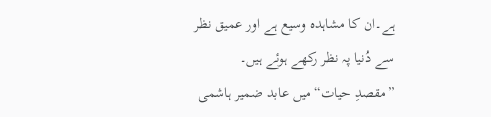ہے۔ان کا مشاہدہ وسیع ہے اور عمیق نظر سے دُنیا پہ نظر رکھے ہوئے ہیں۔
”مقصدِ حیات“میں عابد ضمیر ہاشمی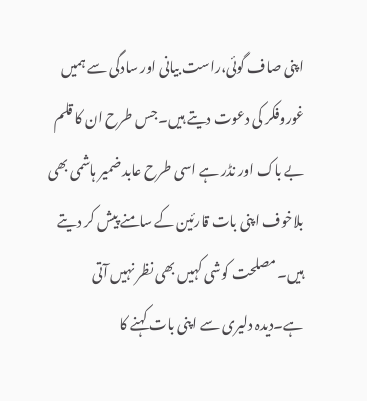اپنی صاف گوئی،راست بیانی اور سادگی سے ہمیں غوروفکر کی دعوت دیتے ہیں۔جس طرح ان کا قلم بے باک اور نڈر ہے اسی طرح عابد ضمیر ہاشمی بھی بلاخوف اپنی بات قارئین کے سامنے پیش کر دیتے ہیں۔مصلحت کوشی کہیں بھی نظر نہیں آتی ہے۔دیدہ دلیری سے اپنی بات کہنے کا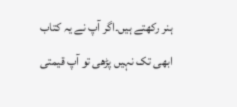ہنر رکھتے ہیں۔اگر آپ نے یہ کتاب ابھی تک نہیں پڑھی تو آپ قیمتی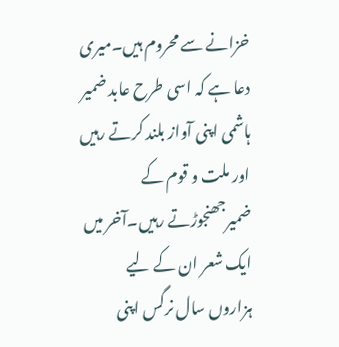خزانے سے محروم ہیں۔میری دعا ہے کہ اسی طرح عابد ضمیر ہاشمی اپنی آواز بلند کرتے رہیں اور ملت و قوم کے ضمیرجھنجوڑتے رہیں۔آخر میں ایک شعر ان کے لیے
ہزاروں سال نرگس اپنی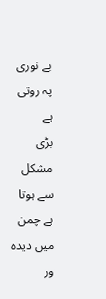بے نوری پہ روتی ہے
بڑی مشکل سے ہوتا ہے چمن میں دیدہ ور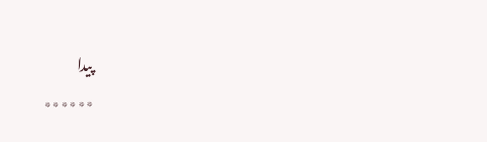پیدا
٭٭٭٭٭٭